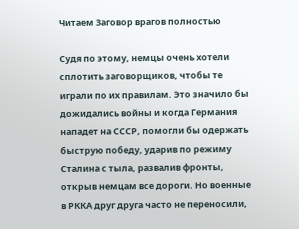Читаем Заговор врагов полностью

Судя по этому, немцы очень хотели сплотить заговорщиков, чтобы те играли по их правилам. Это значило бы дожидались войны и когда Германия нападет на СССР, помогли бы одержать быструю победу, ударив по режиму Сталина с тыла, развалив фронты, открыв немцам все дороги. Но военные в РККА друг друга часто не переносили,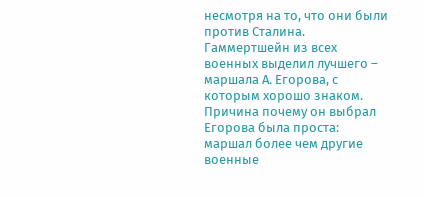несмотря на то, что они были против Сталина. Гаммертшейн из всех военных выделил лучшего – маршала А. Егорова, с которым хорошо знаком. Причина почему он выбрал Егорова была проста: маршал более чем другие военные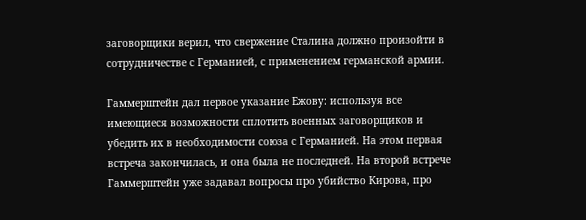заговорщики верил, что свержение Сталина должно произойти в сотрудничестве с Германией, с применением германской армии.

Гаммерштейн дал первое указание Ежову: используя все имеющиеся возможности сплотить военных заговорщиков и убедить их в необходимости союза с Германией. На этом первая встреча закончилась, и она была не последней. На второй встрече Гаммерштейн уже задавал вопросы про убийство Кирова, про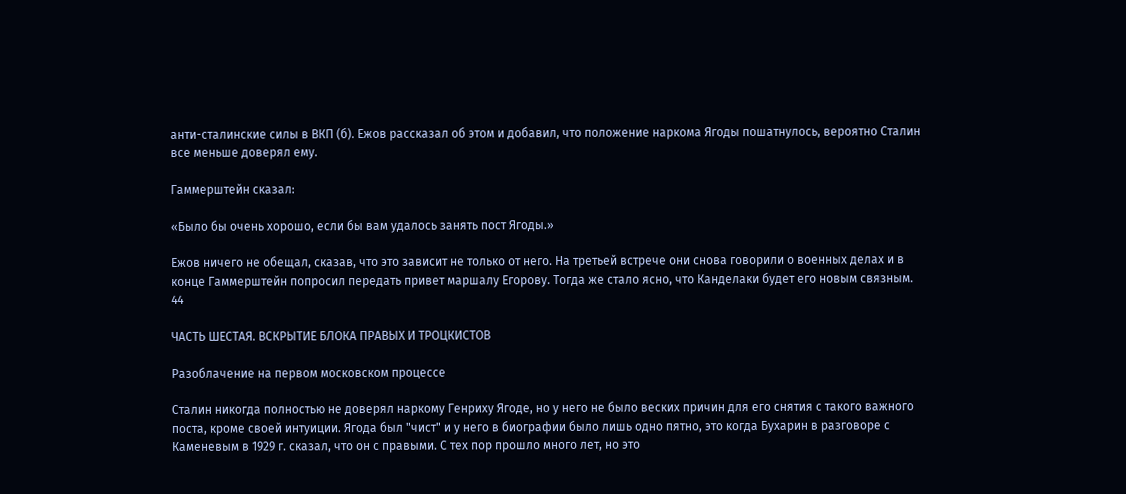анти-сталинские силы в ВКП (б). Ежов рассказал об этом и добавил, что положение наркома Ягоды пошатнулось, вероятно Сталин все меньше доверял ему.

Гаммерштейн сказал:

«Было бы очень хорошо, если бы вам удалось занять пост Ягоды.»

Ежов ничего не обещал, сказав, что это зависит не только от него. На третьей встрече они снова говорили о военных делах и в конце Гаммерштейн попросил передать привет маршалу Егорову. Тогда же стало ясно, что Канделаки будет его новым связным. 44

ЧАСТЬ ШЕСТАЯ. ВСКРЫТИЕ БЛОКА ПРАВЫХ И ТРОЦКИСТОВ

Разоблачение на первом московском процессе

Сталин никогда полностью не доверял наркому Генриху Ягоде, но у него не было веских причин для его снятия с такого важного поста, кроме своей интуиции. Ягода был "чист" и у него в биографии было лишь одно пятно, это когда Бухарин в разговоре с Каменевым в 1929 г. сказал, что он с правыми. С тех пор прошло много лет, но это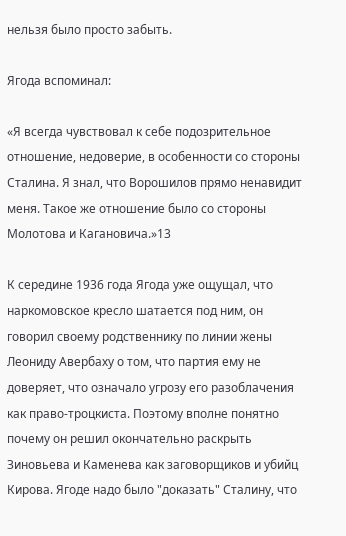нельзя было просто забыть.

Ягода вспоминал:

«Я всегда чувствовал к себе подозрительное отношение, недоверие, в особенности со стороны Сталина. Я знал, что Ворошилов прямо ненавидит меня. Такое же отношение было со стороны Молотова и Кагановича.»13

К середине 1936 года Ягода уже ощущал, что наркомовское кресло шатается под ним, он говорил своему родственнику по линии жены Леониду Авербаху о том, что партия ему не доверяет, что означало угрозу его разоблачения как право-троцкиста. Поэтому вполне понятно почему он решил окончательно раскрыть Зиновьева и Каменева как заговорщиков и убийц Кирова. Ягоде надо было "доказать" Сталину, что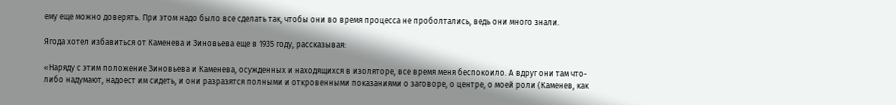ему еще можно доверять. При этом надо было все сделать так, чтобы они во время процесса не проболтались, ведь они много знали.

Ягода хотел избавиться от Каменева и Зиновьева еще в 1935 году, рассказывая:

«Наряду с этим положение Зиновьева и Каменева, осужденных и находящихся в изоляторе, все время меня беспокоило. А вдруг они там что-либо надумают, надоест им сидеть, и они разразятся полными и откровенными показаниями о заговоре, о центре, о моей роли (Каменев, как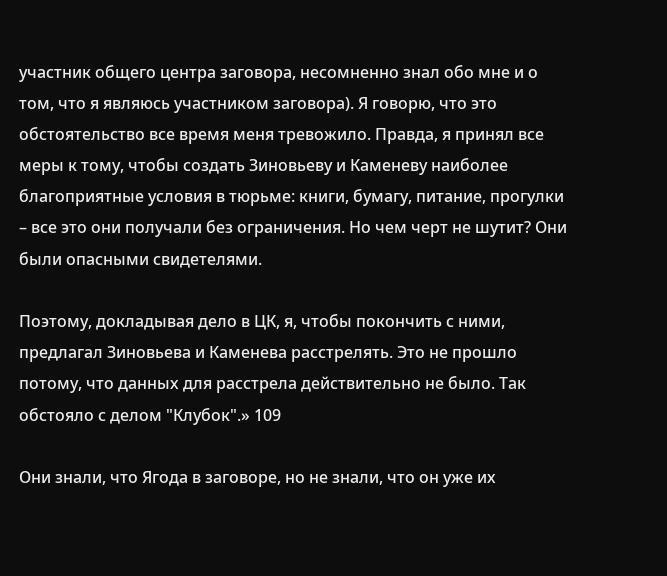участник общего центра заговора, несомненно знал обо мне и о том, что я являюсь участником заговора). Я говорю, что это обстоятельство все время меня тревожило. Правда, я принял все меры к тому, чтобы создать Зиновьеву и Каменеву наиболее благоприятные условия в тюрьме: книги, бумагу, питание, прогулки – все это они получали без ограничения. Но чем черт не шутит? Они были опасными свидетелями.

Поэтому, докладывая дело в ЦК, я, чтобы покончить с ними, предлагал Зиновьева и Каменева расстрелять. Это не прошло потому, что данных для расстрела действительно не было. Так обстояло с делом "Клубок".» 109

Они знали, что Ягода в заговоре, но не знали, что он уже их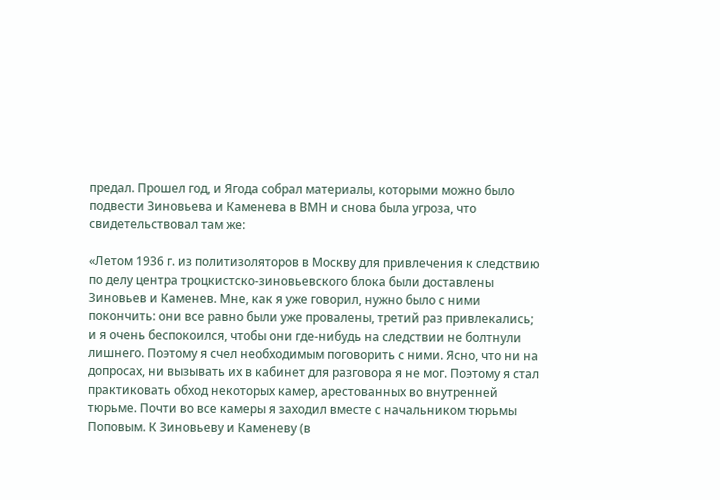предал. Прошел год, и Ягода собрал материалы, которыми можно было подвести Зиновьева и Каменева в ВМН и снова была угроза, что свидетельствовал там же:

«Летом 1936 г. из политизоляторов в Москву для привлечения к следствию по делу центра троцкистско-зиновьевского блока были доставлены Зиновьев и Каменев. Мне, как я уже говорил, нужно было с ними покончить: они все равно были уже провалены, третий раз привлекались; и я очень беспокоился, чтобы они где-нибудь на следствии не болтнули лишнего. Поэтому я счел необходимым поговорить с ними. Ясно, что ни на допросах, ни вызывать их в кабинет для разговора я не мог. Поэтому я стал практиковать обход некоторых камер, арестованных во внутренней тюрьме. Почти во все камеры я заходил вместе с начальником тюрьмы Поповым. К Зиновьеву и Каменеву (в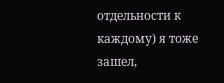отдельности к каждому) я тоже зашел,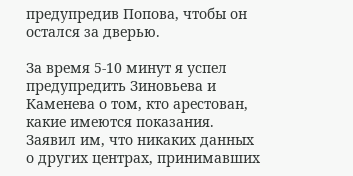предупредив Попова, чтобы он остался за дверью.

За время 5-10 минут я успел предупредить Зиновьева и Каменева о том, кто арестован, какие имеются показания. Заявил им, что никаких данных о других центрах, принимавших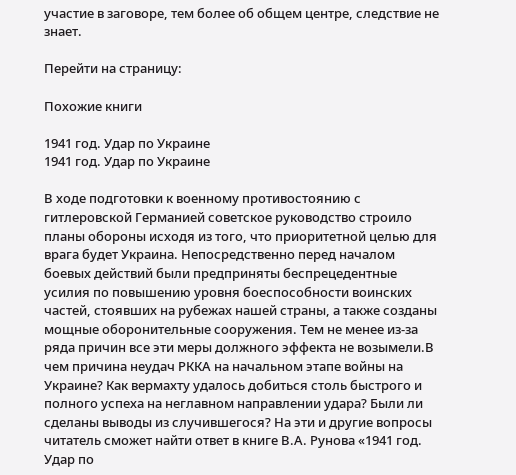участие в заговоре, тем более об общем центре, следствие не знает.

Перейти на страницу:

Похожие книги

1941 год. Удар по Украине
1941 год. Удар по Украине

В ходе подготовки к военному противостоянию с гитлеровской Германией советское руководство строило планы обороны исходя из того, что приоритетной целью для врага будет Украина. Непосредственно перед началом боевых действий были предприняты беспрецедентные усилия по повышению уровня боеспособности воинских частей, стоявших на рубежах нашей страны, а также созданы мощные оборонительные сооружения. Тем не менее из-за ряда причин все эти меры должного эффекта не возымели.В чем причина неудач РККА на начальном этапе войны на Украине? Как вермахту удалось добиться столь быстрого и полного успеха на неглавном направлении удара? Были ли сделаны выводы из случившегося? На эти и другие вопросы читатель сможет найти ответ в книге В.А. Рунова «1941 год. Удар по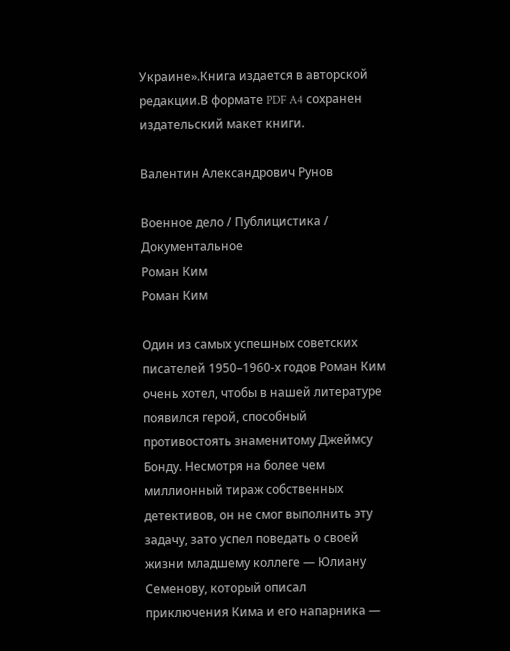Украине».Книга издается в авторской редакции.В формате PDF A4 сохранен издательский макет книги.

Валентин Александрович Рунов

Военное дело / Публицистика / Документальное
Роман Ким
Роман Ким

Один из самых успешных советских писателей 1950–1960-х годов Роман Ким очень хотел, чтобы в нашей литературе появился герой, способный противостоять знаменитому Джеймсу Бонду. Несмотря на более чем миллионный тираж собственных детективов, он не смог выполнить эту задачу, зато успел поведать о своей жизни младшему коллеге — Юлиану Семенову, который описал приключения Кима и его напарника —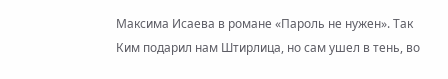Максима Исаева в романе «Пароль не нужен». Так Ким подарил нам Штирлица, но сам ушел в тень, во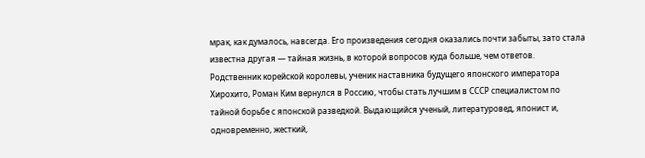мрак, как думалось, навсегда. Его произведения сегодня оказались почти забыты, зато стала известна другая — тайная жизнь, в которой вопросов куда больше, чем ответов. Родственник корейской королевы, ученик наставника будущего японского императора Хирохито, Роман Ким вернулся в Россию, чтобы стать лучшим в СССР специалистом по тайной борьбе с японской разведкой. Выдающийся ученый, литературовед, японист и, одновременно, жесткий,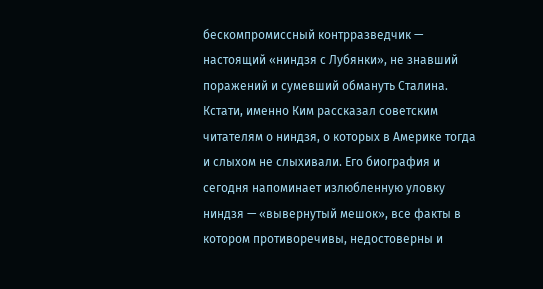бескомпромиссный контрразведчик — настоящий «ниндзя с Лубянки», не знавший поражений и сумевший обмануть Сталина. Кстати, именно Ким рассказал советским читателям о ниндзя, о которых в Америке тогда и слыхом не слыхивали. Его биография и сегодня напоминает излюбленную уловку ниндзя — «вывернутый мешок», все факты в котором противоречивы, недостоверны и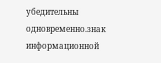убедительны одновременно.знак информационной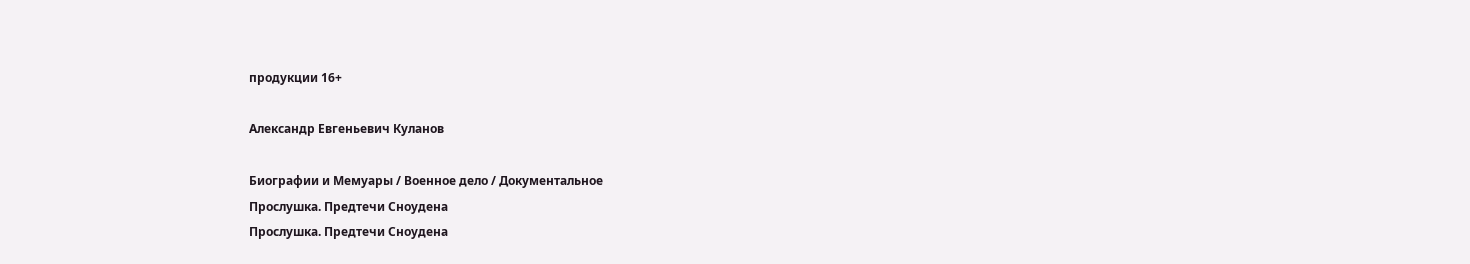продукции 16+

Александр Евгеньевич Куланов

Биографии и Мемуары / Военное дело / Документальное
Прослушка. Предтечи Сноудена
Прослушка. Предтечи Сноудена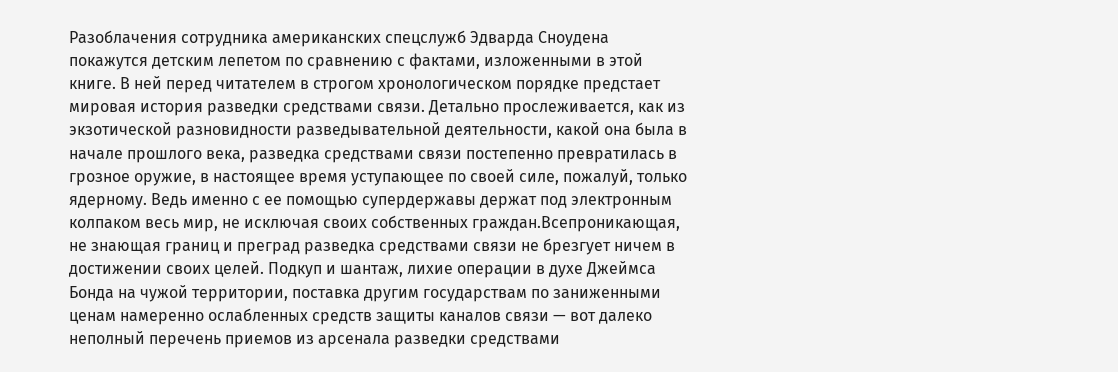Разоблачения сотрудника американских спецслужб Эдварда Сноудена покажутся детским лепетом по сравнению с фактами, изложенными в этой книге. В ней перед читателем в строгом хронологическом порядке предстает мировая история разведки средствами связи. Детально прослеживается, как из экзотической разновидности разведывательной деятельности, какой она была в начале прошлого века, разведка средствами связи постепенно превратилась в грозное оружие, в настоящее время уступающее по своей силе, пожалуй, только ядерному. Ведь именно с ее помощью супердержавы держат под электронным колпаком весь мир, не исключая своих собственных граждан.Всепроникающая, не знающая границ и преград разведка средствами связи не брезгует ничем в достижении своих целей. Подкуп и шантаж, лихие операции в духе Джеймса Бонда на чужой территории, поставка другим государствам по заниженными ценам намеренно ослабленных средств защиты каналов связи — вот далеко неполный перечень приемов из арсенала разведки средствами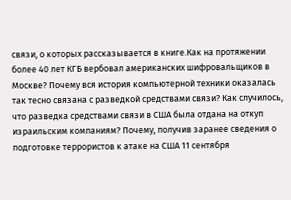связи, о которых рассказывается в книге.Как на протяжении более 40 лет КГБ вербовал американских шифровальщиков в Москве? Почему вся история компьютерной техники оказалась так тесно связана с разведкой средствами связи? Как случилось, что разведка средствами связи в США была отдана на откуп израильским компаниям? Почему, получив заранее сведения о подготовке террористов к атаке на США 11 сентября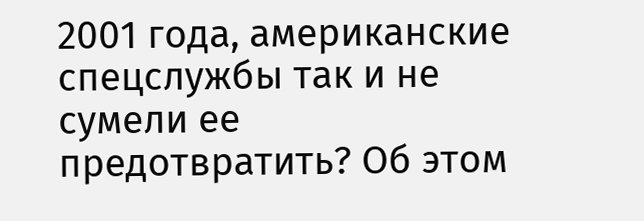2001 года, американские спецслужбы так и не сумели ее предотвратить? Об этом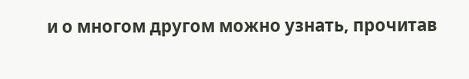и о многом другом можно узнать, прочитав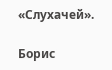«Слухачей».

Борис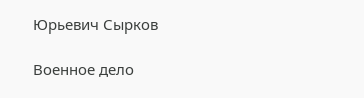Юрьевич Сырков

Военное дело